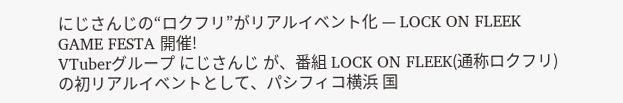にじさんじの“ロクフリ”がリアルイベント化 — LOCK ON FLEEK GAME FESTA 開催!
VTuberグループ にじさんじ が、番組 LOCK ON FLEEK(通称ロクフリ)の初リアルイベントとして、パシフィコ横浜 国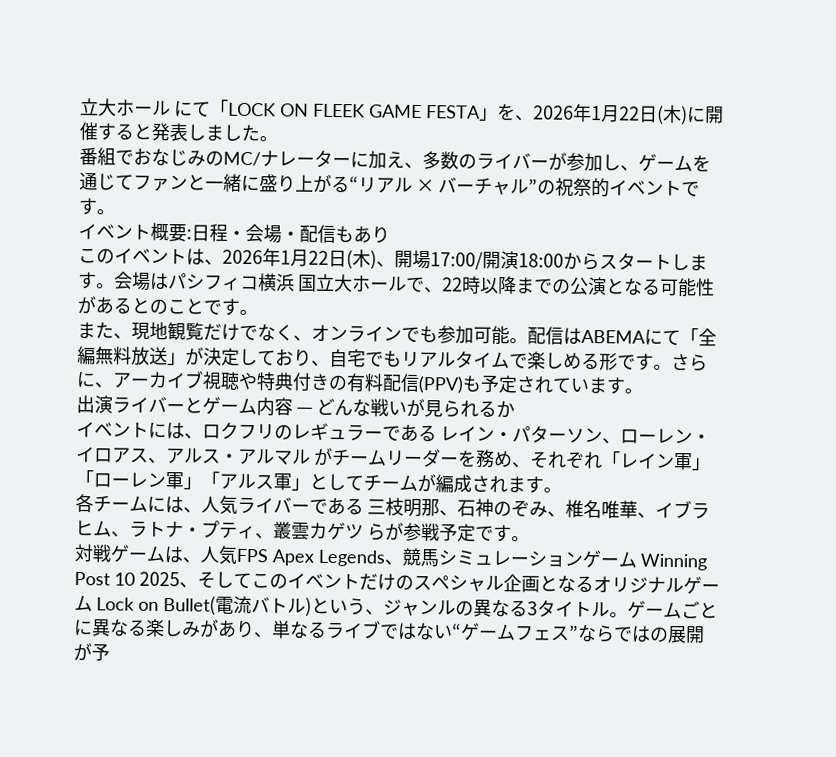立大ホール にて「LOCK ON FLEEK GAME FESTA」を、2026年1月22日(木)に開催すると発表しました。
番組でおなじみのMC/ナレーターに加え、多数のライバーが参加し、ゲームを通じてファンと一緒に盛り上がる“リアル × バーチャル”の祝祭的イベントです。
イベント概要:日程・会場・配信もあり
このイベントは、2026年1月22日(木)、開場17:00/開演18:00からスタートします。会場はパシフィコ横浜 国立大ホールで、22時以降までの公演となる可能性があるとのことです。
また、現地観覧だけでなく、オンラインでも参加可能。配信はABEMAにて「全編無料放送」が決定しており、自宅でもリアルタイムで楽しめる形です。さらに、アーカイブ視聴や特典付きの有料配信(PPV)も予定されています。
出演ライバーとゲーム内容 — どんな戦いが見られるか
イベントには、ロクフリのレギュラーである レイン・パターソン、ローレン・イロアス、アルス・アルマル がチームリーダーを務め、それぞれ「レイン軍」「ローレン軍」「アルス軍」としてチームが編成されます。
各チームには、人気ライバーである 三枝明那、石神のぞみ、椎名唯華、イブラヒム、ラトナ・プティ、叢雲カゲツ らが参戦予定です。
対戦ゲームは、人気FPS Apex Legends、競馬シミュレーションゲーム Winning Post 10 2025、そしてこのイベントだけのスペシャル企画となるオリジナルゲーム Lock on Bullet(電流バトル)という、ジャンルの異なる3タイトル。ゲームごとに異なる楽しみがあり、単なるライブではない“ゲームフェス”ならではの展開が予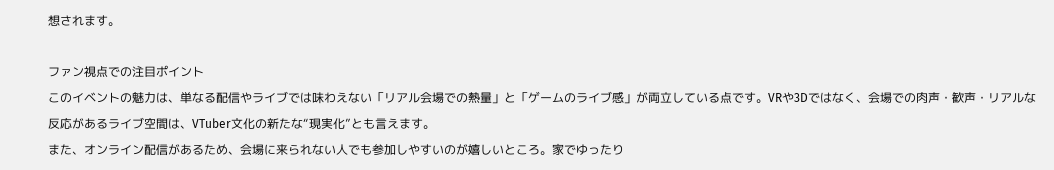想されます。

ファン視点での注目ポイント
このイベントの魅力は、単なる配信やライブでは味わえない「リアル会場での熱量」と「ゲームのライブ感」が両立している点です。VRや3Dではなく、会場での肉声・歓声・リアルな反応があるライブ空間は、VTuber文化の新たな“現実化”とも言えます。
また、オンライン配信があるため、会場に来られない人でも参加しやすいのが嬉しいところ。家でゆったり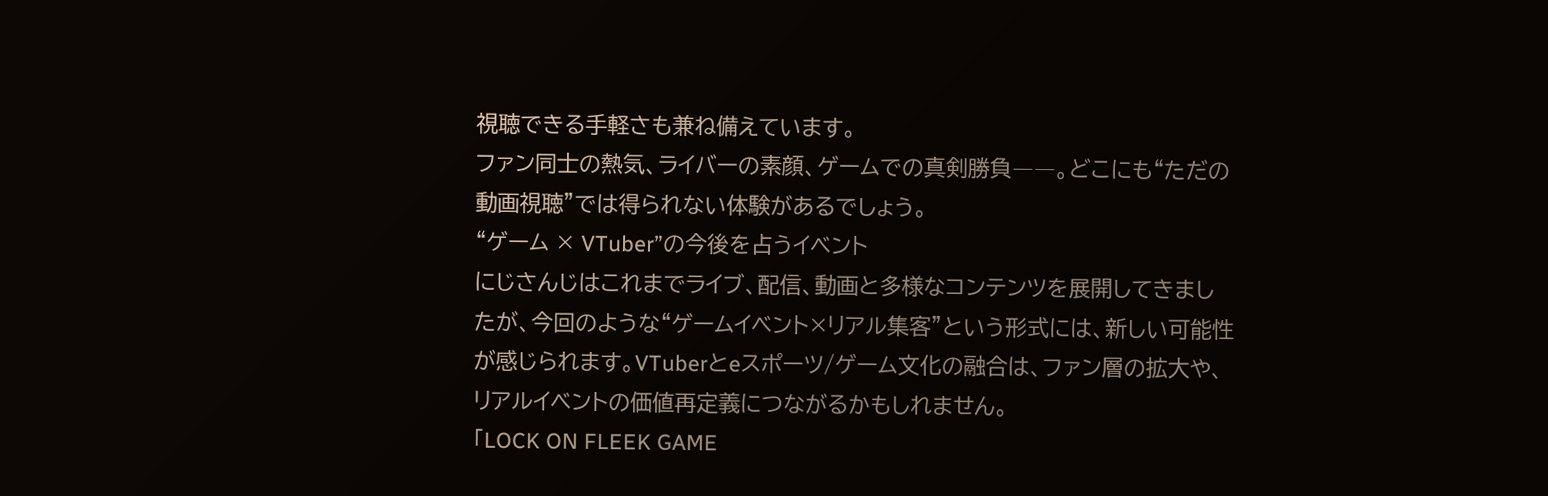視聴できる手軽さも兼ね備えています。
ファン同士の熱気、ライバーの素顔、ゲームでの真剣勝負――。どこにも“ただの動画視聴”では得られない体験があるでしょう。
“ゲーム × VTuber”の今後を占うイベント
にじさんじはこれまでライブ、配信、動画と多様なコンテンツを展開してきましたが、今回のような“ゲームイベント×リアル集客”という形式には、新しい可能性が感じられます。VTuberとeスポーツ/ゲーム文化の融合は、ファン層の拡大や、リアルイベントの価値再定義につながるかもしれません。
「LOCK ON FLEEK GAME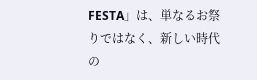FESTA」は、単なるお祭りではなく、新しい時代の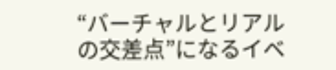“バーチャルとリアルの交差点”になるイベ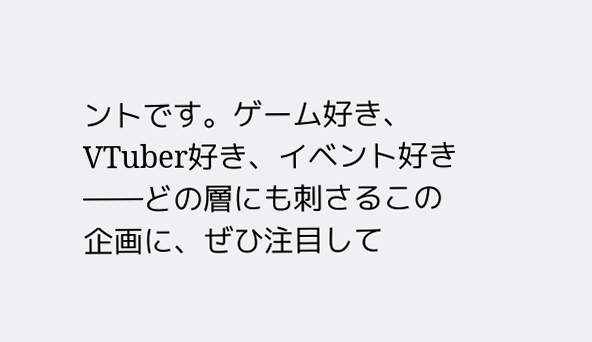ントです。ゲーム好き、VTuber好き、イベント好き――どの層にも刺さるこの企画に、ぜひ注目して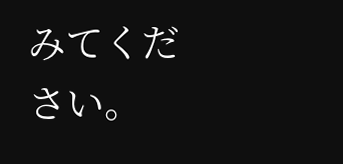みてください。